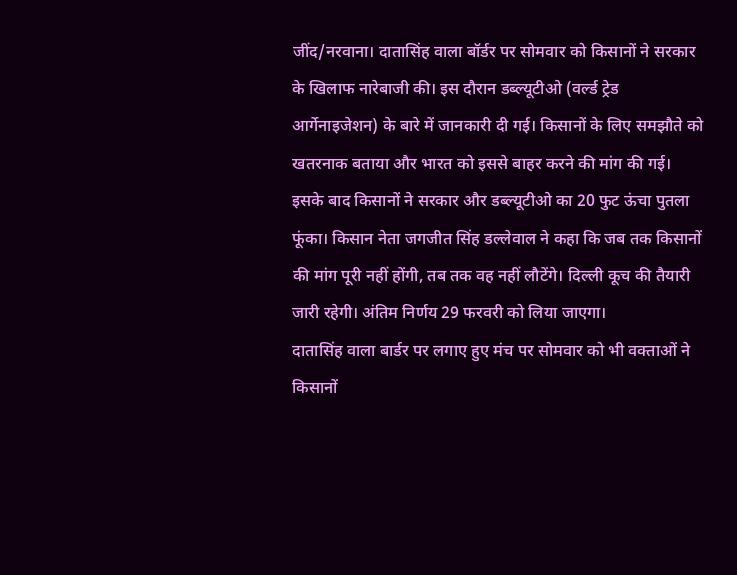जींद/नरवाना। दातासिंह वाला बॉर्डर पर सोमवार को किसानों ने सरकार के खिलाफ नारेबाजी की। इस दौरान डब्ल्यूटीओ (वर्ल्ड ट्रेड आर्गेनाइजेशन) के बारे में जानकारी दी गई। किसानों के लिए समझौते को खतरनाक बताया और भारत को इससे बाहर करने की मांग की गई। इसके बाद किसानों ने सरकार और डब्ल्यूटीओ का 20 फुट ऊंचा पुतला फूंका। किसान नेता जगजीत सिंह डल्लेवाल ने कहा कि जब तक किसानों की मांग पूरी नहीं होंगी, तब तक वह नहीं लौटेंगे। दिल्ली कूच की तैयारी जारी रहेगी। अंतिम निर्णय 29 फरवरी को लिया जाएगा।
दातासिंह वाला बार्डर पर लगाए हुए मंच पर सोमवार को भी वक्ताओं ने किसानों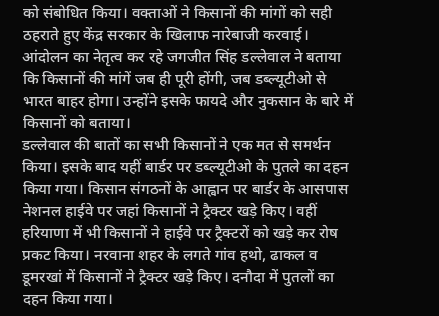को संबोधित किया। वक्ताओं ने किसानों की मांगों को सही ठहराते हुए केंद्र सरकार के खिलाफ नारेबाजी करवाई। आंदोलन का नेतृत्व कर रहे जगजीत सिंह डल्लेवाल ने बताया कि किसानों की मांगें जब ही पूरी होंगी, जब डब्ल्यूटीओ से भारत बाहर होगा। उन्होंने इसके फायदे और नुकसान के बारे में किसानों को बताया।
डल्लेवाल की बातों का सभी किसानों ने एक मत से समर्थन किया। इसके बाद यहीं बार्डर पर डब्ल्यूटीओ के पुतले का दहन किया गया। किसान संगठनों के आह्वान पर बार्डर के आसपास नेशनल हाईवे पर जहां किसानों ने ट्रैक्टर खड़े किए। वहीं हरियाणा में भी किसानों ने हाईवे पर ट्रैक्टरों को खड़े कर रोष प्रकट किया। नरवाना शहर के लगते गांव हथो, ढाकल व डूमरखां में किसानों ने ट्रैक्टर खड़े किए। दनौदा में पुतलों का दहन किया गया।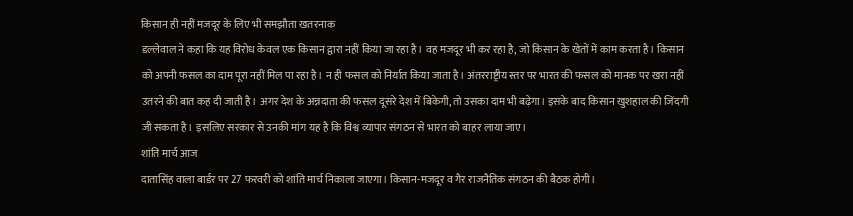किसान ही नहीं मजदूर के लिए भी समझौता खतरनाक
डल्लेवाल ने कहा कि यह विरोध केवल एक किसान द्वारा नहीं किया जा रहा है। वह मजदूर भी कर रहा है, जो किसान के खेतों में काम करता है। किसान को अपनी फसल का दाम पूरा नहीं मिल पा रहा है। न ही फसल को निर्यात किया जाता है। अंतरराष्ट्रीय स्तर पर भारत की फसल को मानक पर खरा नहीं उतरने की बात कह दी जाती है। अगर देश के अन्नदाता की फसल दूसरे देश में बिकेगी, तो उसका दाम भी बढ़ेगा। इसके बाद किसान खुशहाल की जिंदगी जी सकता है। इसलिए सरकार से उनकी मांग यह है कि विश्व व्यापार संगठन से भारत को बाहर लाया जाए।
शांति मार्च आज
दातासिंह वाला बार्डर पर 27 फरवरी को शांति मार्च निकाला जाएगा। किसान-मजदूर व गैर राजनैतिक संगठन की बैठक होगी।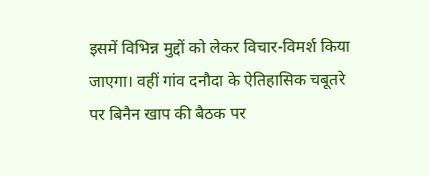इसमें विभिन्न मुद्दों को लेकर विचार-विमर्श किया जाएगा। वहीं गांव दनौदा के ऐतिहासिक चबूतरे पर बिनैन खाप की बैठक पर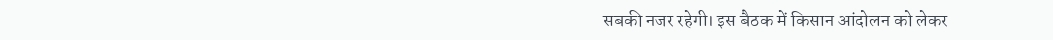सबकी नजर रहेगी। इस बैठक में किसान आंदोलन को लेकर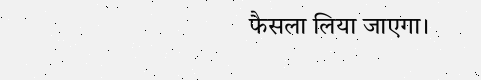फैसला लिया जाएगा।